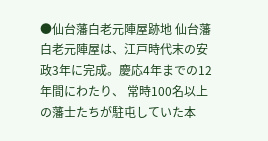●仙台藩白老元陣屋跡地 仙台藩白老元陣屋は、江戸時代末の安政3年に完成。慶応4年までの12年間にわたり、 常時100名以上の藩士たちが駐屯していた本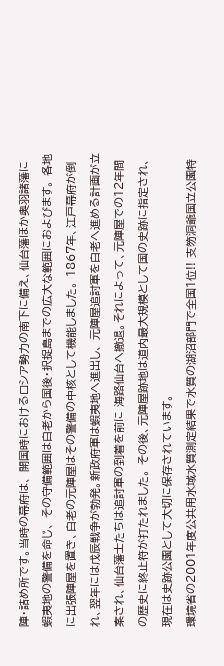陣・詰め所です。当時の幕府は、 開国時におけるロシア勢力の南下に備え、仙台藩ほか奥羽諸藩に蝦夷地の警備を命じ、 その守備範囲は白老から国後・択捉島までの広大な範囲におよびます。 各地に出張陣屋を置き、白老の元陣屋はその警備の中核として機能しました。 1867年、江戸幕府が倒れ、翌年には戊辰戦争が勃発。新政府軍は蝦夷地へ進出し、 元陣屋追討軍を白老へ進める計画が立案され、仙台藩士たちは追討軍の到着を前に 海路仙台へ撤退。それによって、元陣屋での12年間の歴史に終止符が打たれました。 その後、元陣屋跡地は道内最大規模として国の史跡に指定され、 現在は史跡公園として大切に保存されています。
環境省の2001年度公共用水域水質測定結果で水質の湖沼部門で全国1位!! 支笏洞爺国立公園特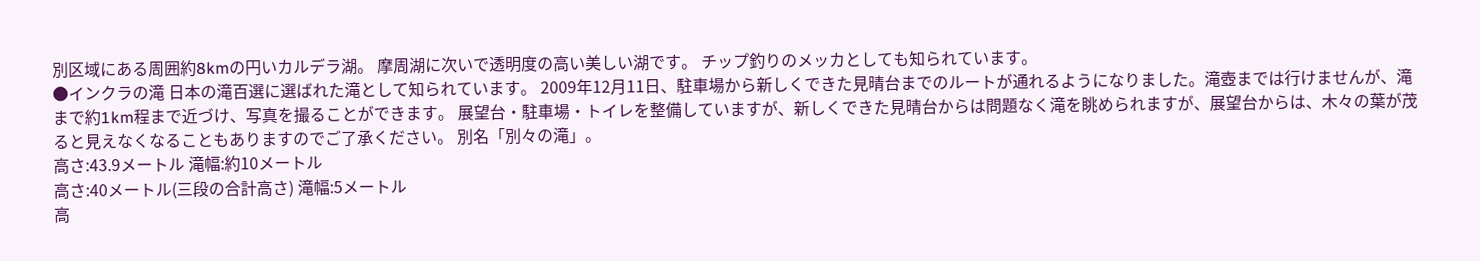別区域にある周囲約8kmの円いカルデラ湖。 摩周湖に次いで透明度の高い美しい湖です。 チップ釣りのメッカとしても知られています。
●インクラの滝 日本の滝百選に選ばれた滝として知られています。 2009年12月11日、駐車場から新しくできた見晴台までのルートが通れるようになりました。滝壺までは行けませんが、滝まで約1km程まで近づけ、写真を撮ることができます。 展望台・駐車場・トイレを整備していますが、新しくできた見晴台からは問題なく滝を眺められますが、展望台からは、木々の葉が茂ると見えなくなることもありますのでご了承ください。 別名「別々の滝」。
高さ:43.9メートル 滝幅:約10メートル
高さ:40メートル(三段の合計高さ) 滝幅:5メートル
高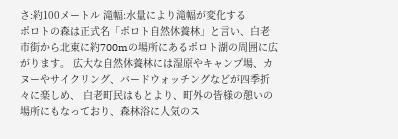さ:約100メートル 滝幅:水量により滝幅が変化する
ポロトの森は正式名「ポロト自然休養林」と言い、白老市街から北東に約700mの場所にあるポロト湖の周囲に広がります。 広大な自然休養林には湿原やキャンプ場、カヌーやサイクリング、バードウォッチングなどが四季折々に楽しめ、 白老町民はもとより、町外の皆様の憩いの場所にもなっており、森林浴に人気のス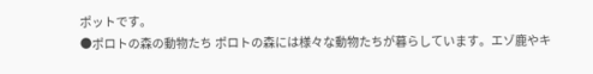ポットです。
●ポロトの森の動物たち ポロトの森には様々な動物たちが暮らしています。エゾ鹿やキ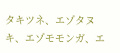タキツネ、エゾタヌキ、エゾモモンガ、エ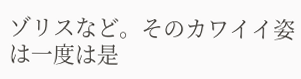ゾリスなど。そのカワイイ姿は一度は是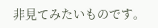非見てみたいものです。